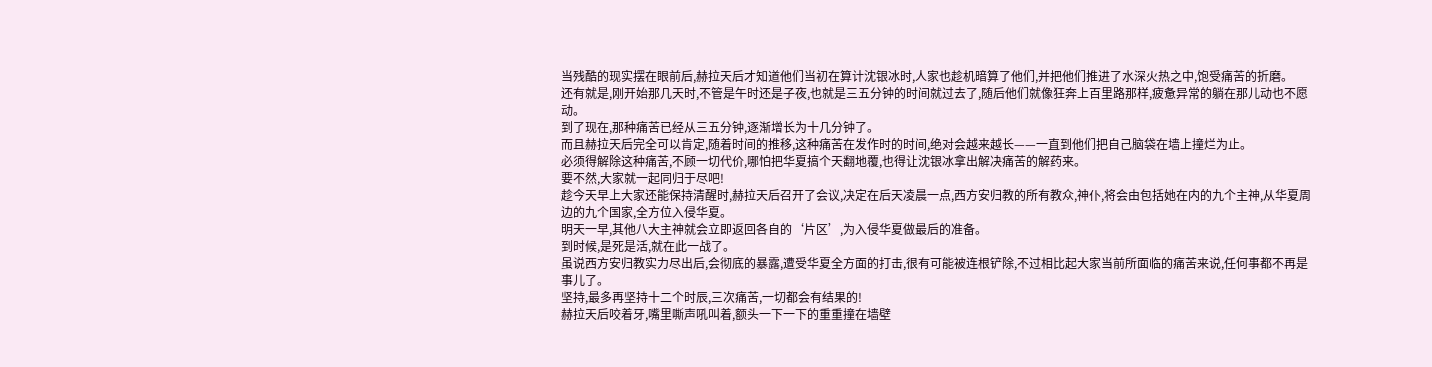当残酷的现实摆在眼前后,赫拉天后才知道他们当初在算计沈银冰时,人家也趁机暗算了他们,并把他们推进了水深火热之中,饱受痛苦的折磨。
还有就是,刚开始那几天时,不管是午时还是子夜,也就是三五分钟的时间就过去了,随后他们就像狂奔上百里路那样,疲惫异常的躺在那儿动也不愿动。
到了现在,那种痛苦已经从三五分钟,逐渐增长为十几分钟了。
而且赫拉天后完全可以肯定,随着时间的推移,这种痛苦在发作时的时间,绝对会越来越长——一直到他们把自己脑袋在墙上撞烂为止。
必须得解除这种痛苦,不顾一切代价,哪怕把华夏搞个天翻地覆,也得让沈银冰拿出解决痛苦的解药来。
要不然,大家就一起同归于尽吧!
趁今天早上大家还能保持清醒时,赫拉天后召开了会议,决定在后天凌晨一点,西方安归教的所有教众,神仆,将会由包括她在内的九个主神,从华夏周边的九个国家,全方位入侵华夏。
明天一早,其他八大主神就会立即返回各自的‘片区’,为入侵华夏做最后的准备。
到时候,是死是活,就在此一战了。
虽说西方安归教实力尽出后,会彻底的暴露,遭受华夏全方面的打击,很有可能被连根铲除,不过相比起大家当前所面临的痛苦来说,任何事都不再是事儿了。
坚持,最多再坚持十二个时辰,三次痛苦,一切都会有结果的!
赫拉天后咬着牙,嘴里嘶声吼叫着,额头一下一下的重重撞在墙壁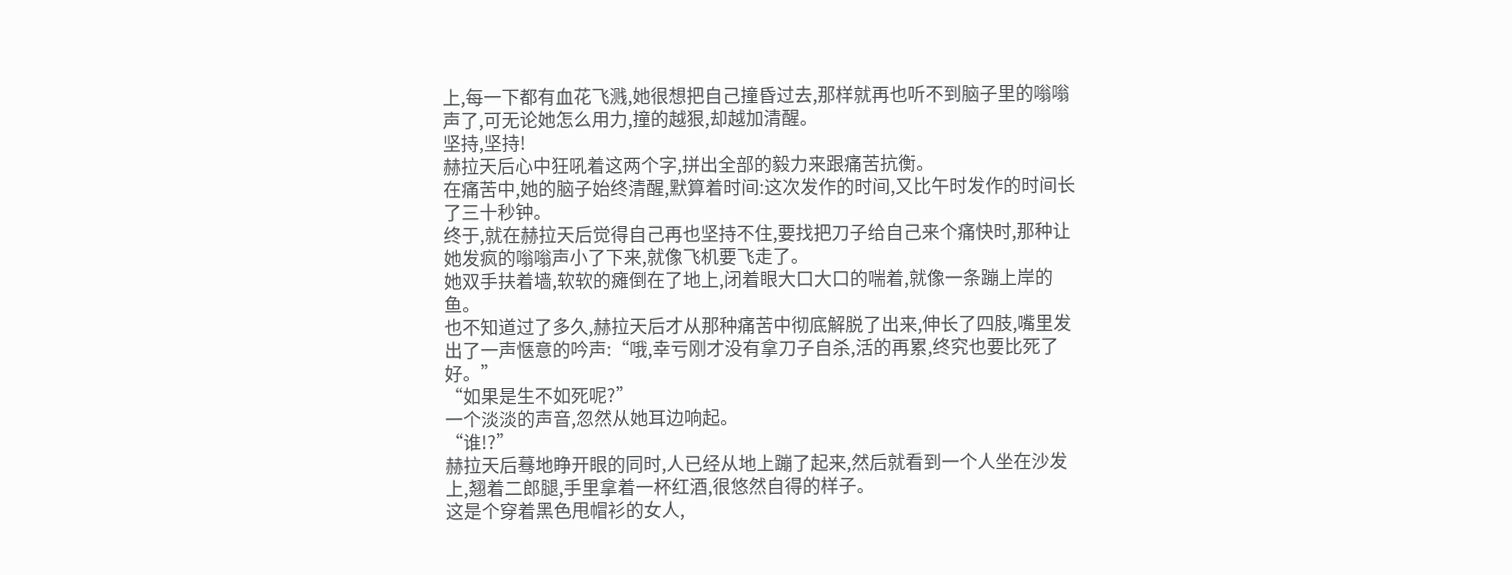上,每一下都有血花飞溅,她很想把自己撞昏过去,那样就再也听不到脑子里的嗡嗡声了,可无论她怎么用力,撞的越狠,却越加清醒。
坚持,坚持!
赫拉天后心中狂吼着这两个字,拼出全部的毅力来跟痛苦抗衡。
在痛苦中,她的脑子始终清醒,默算着时间:这次发作的时间,又比午时发作的时间长了三十秒钟。
终于,就在赫拉天后觉得自己再也坚持不住,要找把刀子给自己来个痛快时,那种让她发疯的嗡嗡声小了下来,就像飞机要飞走了。
她双手扶着墙,软软的瘫倒在了地上,闭着眼大口大口的喘着,就像一条蹦上岸的鱼。
也不知道过了多久,赫拉天后才从那种痛苦中彻底解脱了出来,伸长了四肢,嘴里发出了一声惬意的吟声:“哦,幸亏刚才没有拿刀子自杀,活的再累,终究也要比死了好。”
“如果是生不如死呢?”
一个淡淡的声音,忽然从她耳边响起。
“谁!?”
赫拉天后蓦地睁开眼的同时,人已经从地上蹦了起来,然后就看到一个人坐在沙发上,翘着二郎腿,手里拿着一杯红酒,很悠然自得的样子。
这是个穿着黑色甩帽衫的女人,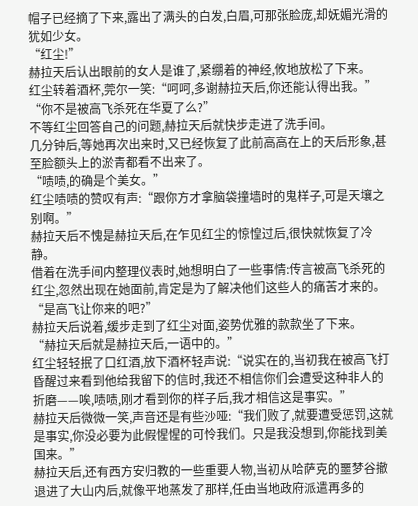帽子已经摘了下来,露出了满头的白发,白眉,可那张脸庞,却妩媚光滑的犹如少女。
“红尘!”
赫拉天后认出眼前的女人是谁了,紧绷着的神经,攸地放松了下来。
红尘转着酒杯,莞尔一笑:“呵呵,多谢赫拉天后,你还能认得出我。”
“你不是被高飞杀死在华夏了么?”
不等红尘回答自己的问题,赫拉天后就快步走进了洗手间。
几分钟后,等她再次出来时,又已经恢复了此前高高在上的天后形象,甚至脸额头上的淤青都看不出来了。
“啧啧,的确是个美女。”
红尘啧啧的赞叹有声:“跟你方才拿脑袋撞墙时的鬼样子,可是天壤之别啊。”
赫拉天后不愧是赫拉天后,在乍见红尘的惊惶过后,很快就恢复了冷静。
借着在洗手间内整理仪表时,她想明白了一些事情:传言被高飞杀死的红尘,忽然出现在她面前,肯定是为了解决他们这些人的痛苦才来的。
“是高飞让你来的吧?”
赫拉天后说着,缓步走到了红尘对面,姿势优雅的款款坐了下来。
“赫拉天后就是赫拉天后,一语中的。”
红尘轻轻抿了口红酒,放下酒杯轻声说:“说实在的,当初我在被高飞打昏醒过来看到他给我留下的信时,我还不相信你们会遭受这种非人的折磨——唉,啧啧,刚才看到你的样子后,我才相信这是事实。”
赫拉天后微微一笑,声音还是有些沙哑:“我们败了,就要遭受惩罚,这就是事实,你没必要为此假惺惺的可怜我们。只是我没想到,你能找到美国来。”
赫拉天后,还有西方安归教的一些重要人物,当初从哈萨克的噩梦谷撤退进了大山内后,就像平地蒸发了那样,任由当地政府派遣再多的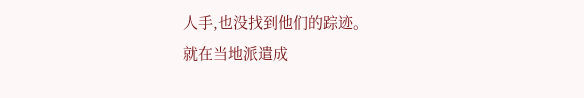人手,也没找到他们的踪迹。
就在当地派遣成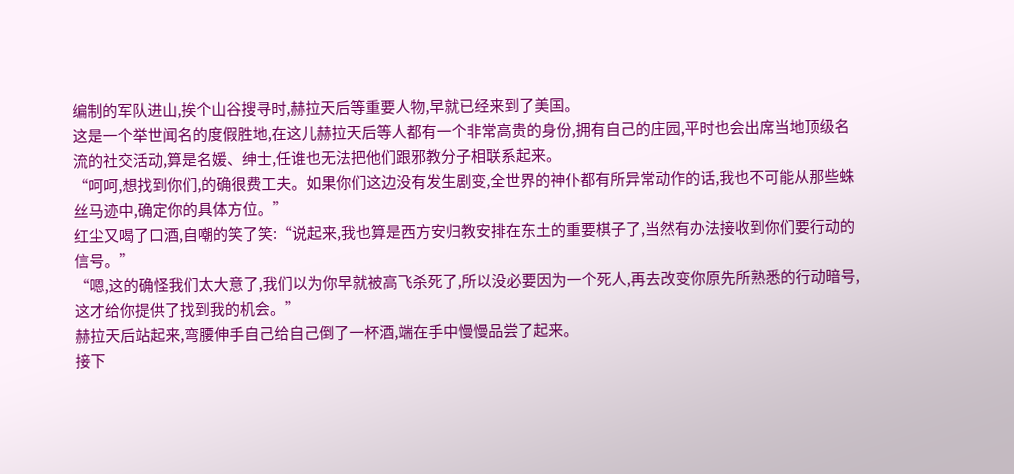编制的军队进山,挨个山谷搜寻时,赫拉天后等重要人物,早就已经来到了美国。
这是一个举世闻名的度假胜地,在这儿赫拉天后等人都有一个非常高贵的身份,拥有自己的庄园,平时也会出席当地顶级名流的社交活动,算是名媛、绅士,任谁也无法把他们跟邪教分子相联系起来。
“呵呵,想找到你们,的确很费工夫。如果你们这边没有发生剧变,全世界的神仆都有所异常动作的话,我也不可能从那些蛛丝马迹中,确定你的具体方位。”
红尘又喝了口酒,自嘲的笑了笑:“说起来,我也算是西方安归教安排在东土的重要棋子了,当然有办法接收到你们要行动的信号。”
“嗯,这的确怪我们太大意了,我们以为你早就被高飞杀死了,所以没必要因为一个死人,再去改变你原先所熟悉的行动暗号,这才给你提供了找到我的机会。”
赫拉天后站起来,弯腰伸手自己给自己倒了一杯酒,端在手中慢慢品尝了起来。
接下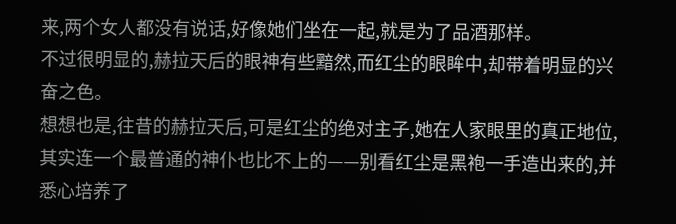来,两个女人都没有说话,好像她们坐在一起,就是为了品酒那样。
不过很明显的,赫拉天后的眼神有些黯然,而红尘的眼眸中,却带着明显的兴奋之色。
想想也是,往昔的赫拉天后,可是红尘的绝对主子,她在人家眼里的真正地位,其实连一个最普通的神仆也比不上的——别看红尘是黑袍一手造出来的,并悉心培养了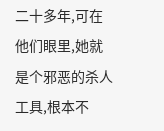二十多年,可在他们眼里,她就是个邪恶的杀人工具,根本不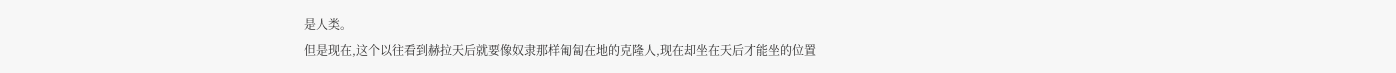是人类。
但是现在,这个以往看到赫拉天后就要像奴隶那样匍匐在地的克隆人,现在却坐在天后才能坐的位置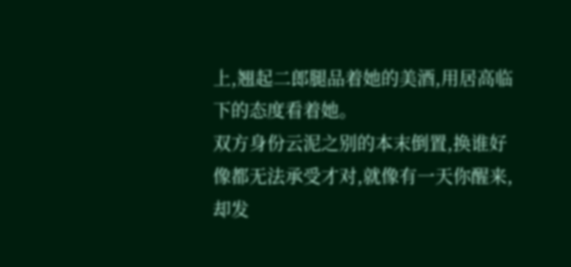上,翘起二郎腿品着她的美酒,用居高临下的态度看着她。
双方身份云泥之别的本末倒置,换谁好像都无法承受才对,就像有一天你醒来,却发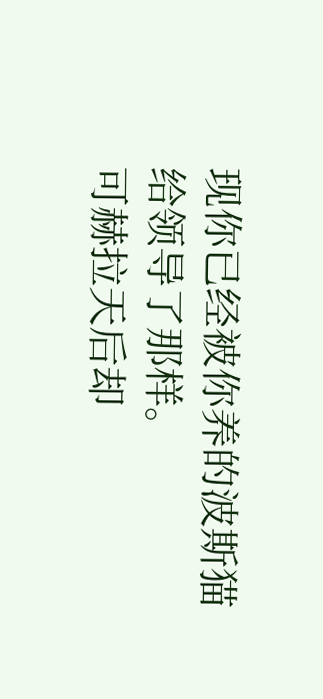现你已经被你养的波斯猫给领导了那样。
可赫拉天后却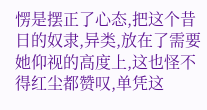愣是摆正了心态,把这个昔日的奴隶,异类,放在了需要她仰视的高度上,这也怪不得红尘都赞叹,单凭这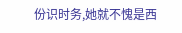份识时务,她就不愧是西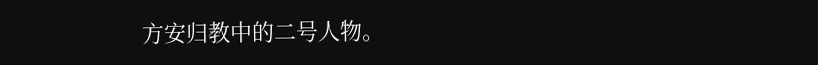方安归教中的二号人物。